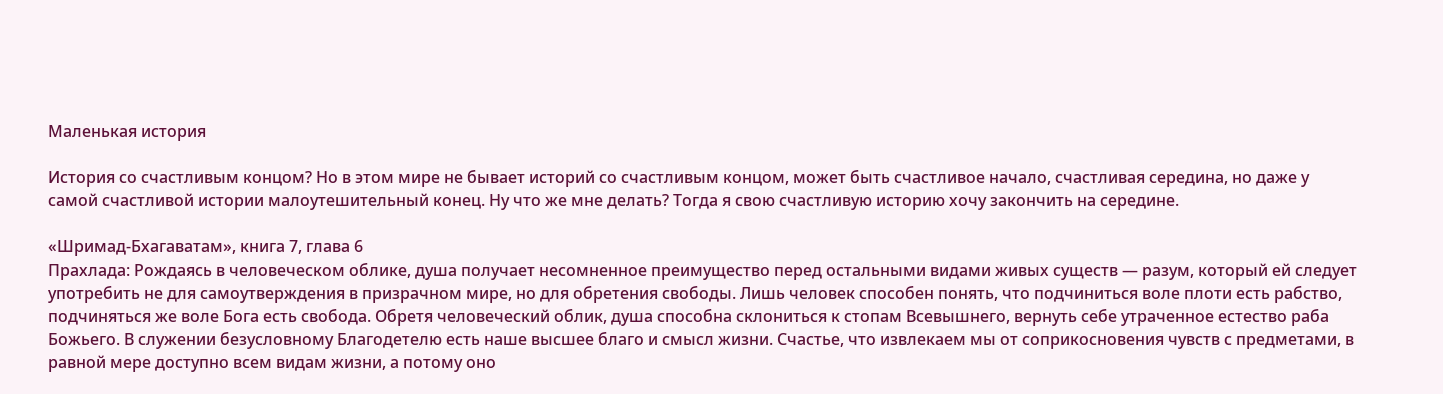Маленькая история

История со счастливым концом? Но в этом мире не бывает историй со счастливым концом, может быть счастливое начало, счастливая середина, но даже у самой счастливой истории малоутешительный конец. Ну что же мне делать? Тогда я свою счастливую историю хочу закончить на середине.

«Шримад-Бхагаватам», книга 7, глава 6
Прахлада: Рождаясь в человеческом облике, душа получает несомненное преимущество перед остальными видами живых существ — разум, который ей следует употребить не для самоутверждения в призрачном мире, но для обретения свободы. Лишь человек способен понять, что подчиниться воле плоти есть рабство, подчиняться же воле Бога есть свобода. Обретя человеческий облик, душа способна склониться к стопам Всевышнего, вернуть себе утраченное естество раба Божьего. В служении безусловному Благодетелю есть наше высшее благо и смысл жизни. Счастье, что извлекаем мы от соприкосновения чувств с предметами, в равной мере доступно всем видам жизни, а потому оно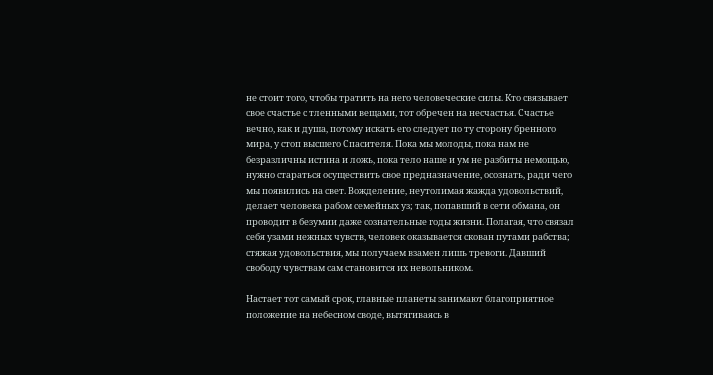не стоит того, чтобы тратить на него человеческие силы. Кто связывает свое счастье с тленными вещами, тот обречен на несчастья. Счастье вечно, как и душа, потому искать его следует по ту сторону бренного мира, у стоп высшего Спасителя. Пока мы молоды, пока нам не безразличны истина и ложь, пока тело наше и ум не разбиты немощью, нужно стараться осуществить свое предназначение, осознать, ради чего мы появились на свет. Вожделение, неутолимая жажда удовольствий, делает человека рабом семейных уз; так, попавший в сети обмана, он проводит в безумии даже сознательные годы жизни. Полагая, что связал себя узами нежных чувств, человек оказывается скован путами рабства; стяжая удовольствия, мы получаем взамен лишь тревоги. Давший свободу чувствам сам становится их невольником.

Настает тот самый срок, главные планеты занимают благоприятное положение на небесном своде, вытягиваясь в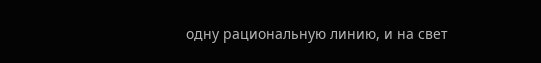одну рациональную линию, и на свет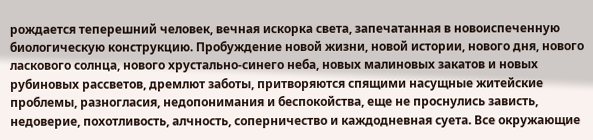рождается теперешний человек, вечная искорка света, запечатанная в новоиспеченную биологическую конструкцию. Пробуждение новой жизни, новой истории, нового дня, нового ласкового солнца, нового хрустально-синего неба, новых малиновых закатов и новых рубиновых рассветов, дремлют заботы, притворяются спящими насущные житейские проблемы, разногласия, недопонимания и беспокойства, еще не проснулись зависть, недоверие, похотливость, алчность, соперничество и каждодневная суета. Все окружающие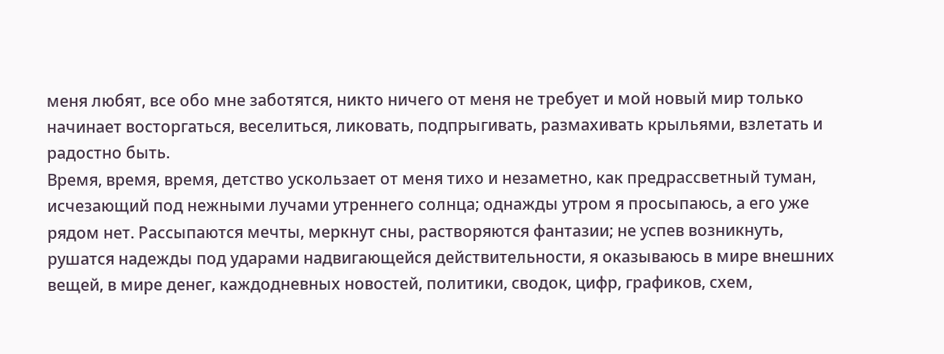меня любят, все обо мне заботятся, никто ничего от меня не требует и мой новый мир только начинает восторгаться, веселиться, ликовать, подпрыгивать, размахивать крыльями, взлетать и радостно быть.
Время, время, время, детство ускользает от меня тихо и незаметно, как предрассветный туман, исчезающий под нежными лучами утреннего солнца; однажды утром я просыпаюсь, а его уже рядом нет. Рассыпаются мечты, меркнут сны, растворяются фантазии; не успев возникнуть, рушатся надежды под ударами надвигающейся действительности, я оказываюсь в мире внешних вещей, в мире денег, каждодневных новостей, политики, сводок, цифр, графиков, схем,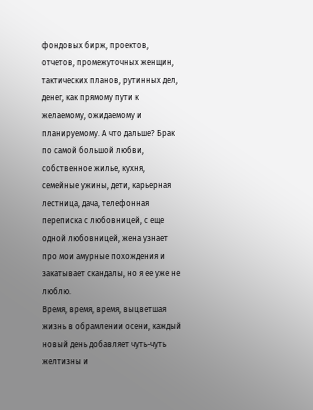фондовых бирж, проектов, отчетов, промежуточных женщин, тактических планов, рутинных дел, денег, как прямому пути к желаемому, ожидаемому и планируемому. А что дальше? Брак по самой большой любви, собственное жилье, кухня, семейные ужины, дети, карьерная лестница, дача, телефонная переписка с любовницей, с еще одной любовницей, жена узнает про мои амурные похождения и закатывает скандалы, но я ее уже не люблю.
Время, время, время, выцветшая жизнь в обрамлении осени, каждый новый день добавляет чуть-чуть желтизны и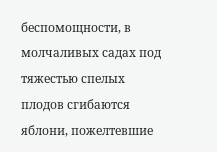беспомощности, в молчаливых садах под тяжестью спелых плодов сгибаются яблони, пожелтевшие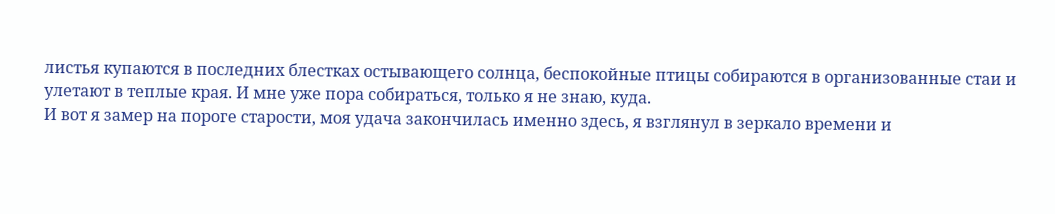листья купаются в последних блестках остывающего солнца, беспокойные птицы собираются в организованные стаи и улетают в теплые края. И мне уже пора собираться, только я не знаю, куда.
И вот я замер на пороге старости, моя удача закончилась именно здесь, я взглянул в зеркало времени и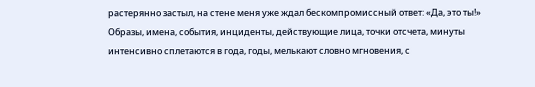растерянно застыл, на стене меня уже ждал бескомпромиссный ответ: «Да, это ты!» Образы, имена, события, инциденты, действующие лица, точки отсчета, минуты интенсивно сплетаются в года, годы, мелькают словно мгновения, с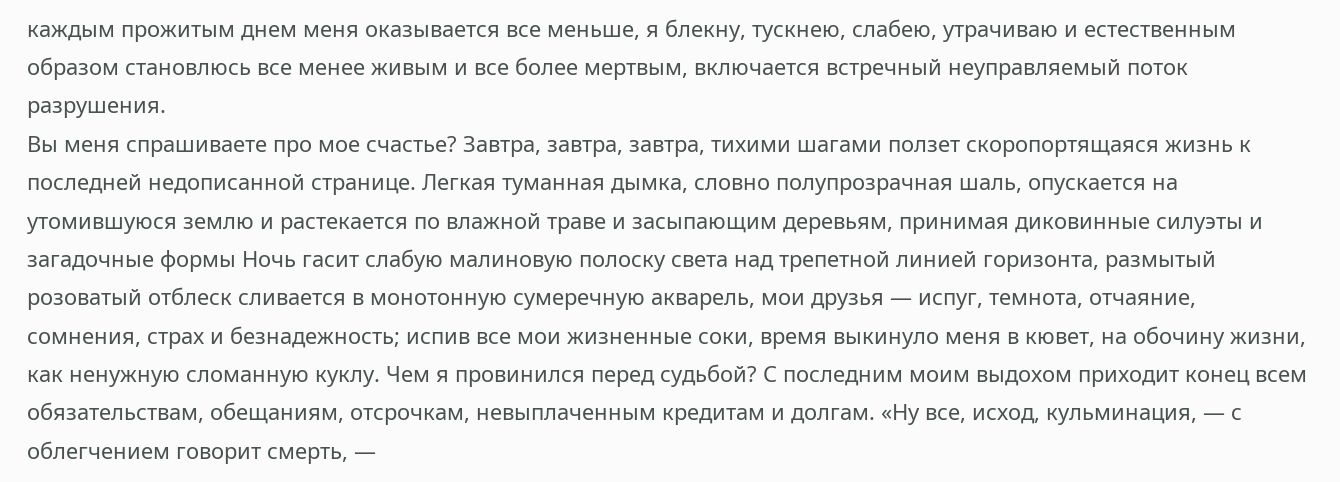каждым прожитым днем меня оказывается все меньше, я блекну, тускнею, слабею, утрачиваю и естественным образом становлюсь все менее живым и все более мертвым, включается встречный неуправляемый поток разрушения.
Вы меня спрашиваете про мое счастье? Завтра, завтра, завтра, тихими шагами ползет скоропортящаяся жизнь к последней недописанной странице. Легкая туманная дымка, словно полупрозрачная шаль, опускается на утомившуюся землю и растекается по влажной траве и засыпающим деревьям, принимая диковинные силуэты и загадочные формы Ночь гасит слабую малиновую полоску света над трепетной линией горизонта, размытый розоватый отблеск сливается в монотонную сумеречную акварель, мои друзья — испуг, темнота, отчаяние, сомнения, страх и безнадежность; испив все мои жизненные соки, время выкинуло меня в кювет, на обочину жизни, как ненужную сломанную куклу. Чем я провинился перед судьбой? С последним моим выдохом приходит конец всем обязательствам, обещаниям, отсрочкам, невыплаченным кредитам и долгам. «Ну все, исход, кульминация, — с облегчением говорит смерть, —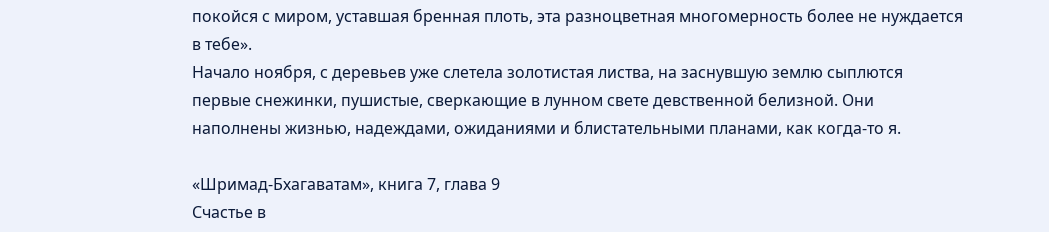покойся с миром, уставшая бренная плоть, эта разноцветная многомерность более не нуждается в тебе».
Начало ноября, с деревьев уже слетела золотистая листва, на заснувшую землю сыплются первые снежинки, пушистые, сверкающие в лунном свете девственной белизной. Они наполнены жизнью, надеждами, ожиданиями и блистательными планами, как когда-то я.

«Шримад-Бхагаватам», книга 7, глава 9
Счастье в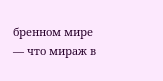бренном мире — что мираж в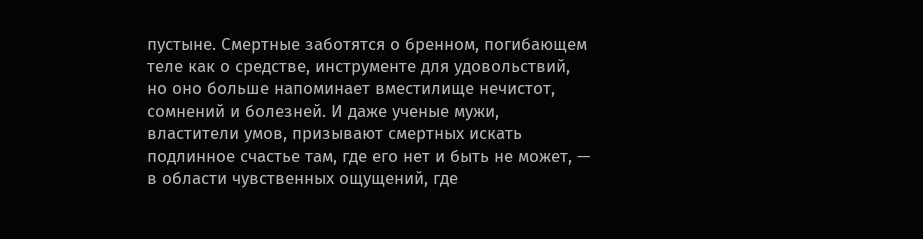пустыне. Смертные заботятся о бренном, погибающем теле как о средстве, инструменте для удовольствий, но оно больше напоминает вместилище нечистот, сомнений и болезней. И даже ученые мужи, властители умов, призывают смертных искать подлинное счастье там, где его нет и быть не может, — в области чувственных ощущений, где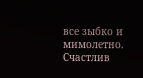все зыбко и мимолетно. Счастлив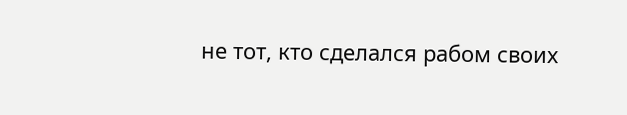не тот, кто сделался рабом своих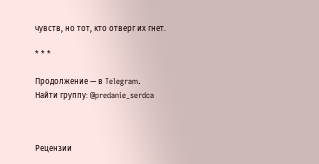чувств, но тот, кто отверг их гнет.

* * *

Продолжение — в Telegram.
Найти группу: @predanie_serdca



Рецензии